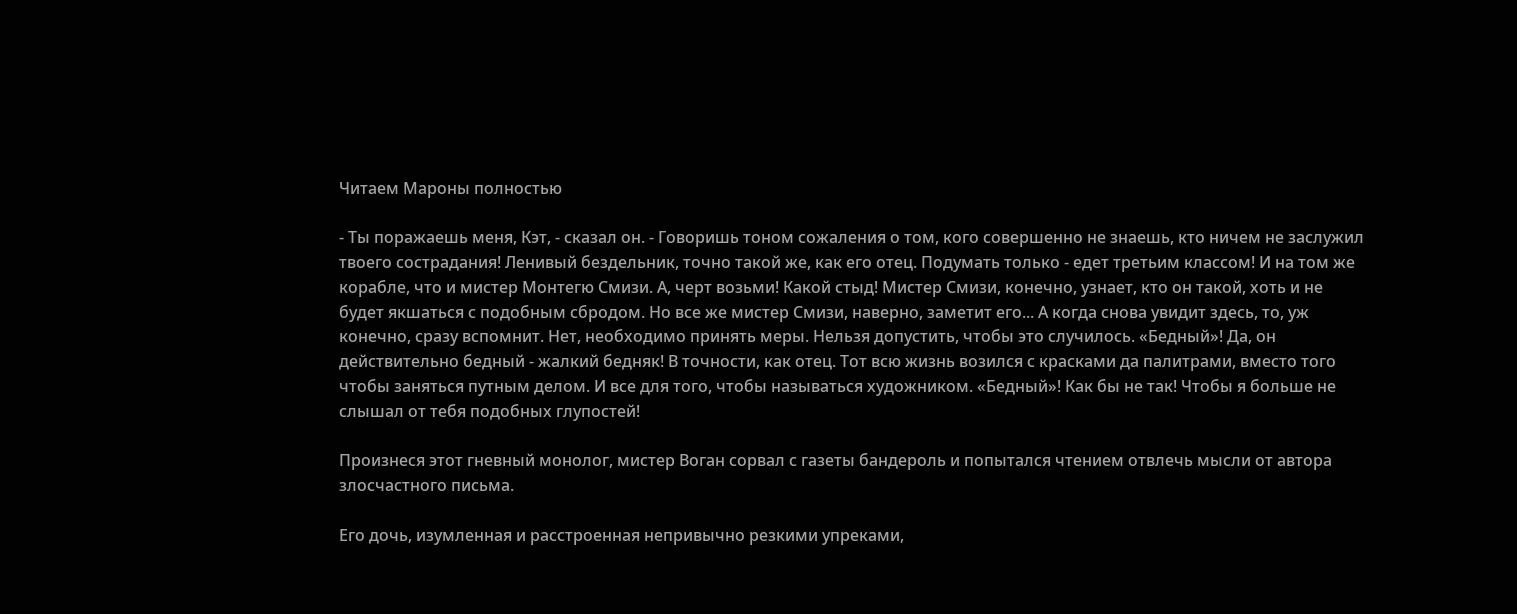Читаем Мароны полностью

- Ты поражаешь меня, Кэт, - сказал он. - Говоришь тоном сожаления о том, кого совершенно не знаешь, кто ничем не заслужил твоего сострадания! Ленивый бездельник, точно такой же, как его отец. Подумать только - едет третьим классом! И на том же корабле, что и мистер Монтегю Смизи. А, черт возьми! Какой стыд! Мистер Смизи, конечно, узнает, кто он такой, хоть и не будет якшаться с подобным сбродом. Но все же мистер Смизи, наверно, заметит его... А когда снова увидит здесь, то, уж конечно, сразу вспомнит. Нет, необходимо принять меры. Нельзя допустить, чтобы это случилось. «Бедный»! Да, он действительно бедный - жалкий бедняк! В точности, как отец. Тот всю жизнь возился с красками да палитрами, вместо того чтобы заняться путным делом. И все для того, чтобы называться художником. «Бедный»! Как бы не так! Чтобы я больше не слышал от тебя подобных глупостей!

Произнеся этот гневный монолог, мистер Воган сорвал с газеты бандероль и попытался чтением отвлечь мысли от автора злосчастного письма.

Его дочь, изумленная и расстроенная непривычно резкими упреками,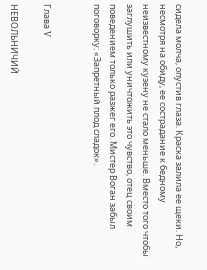сидела молча, опустив глаза. Краска залила ее щеки. Но, несмотря на обиду, ее сострадание к бедному неизвестному кузену не стало меньше. Вместо того чтобы заглушить или уничтожить это чувство, отец своим поведением только разжег его. Мистер Воган забыл поговорку: «Запретный плод сладок».


Глава V

НЕВОЛЬНИЧИЙ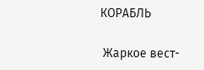КОРАБЛЬ

 Жаркое вест-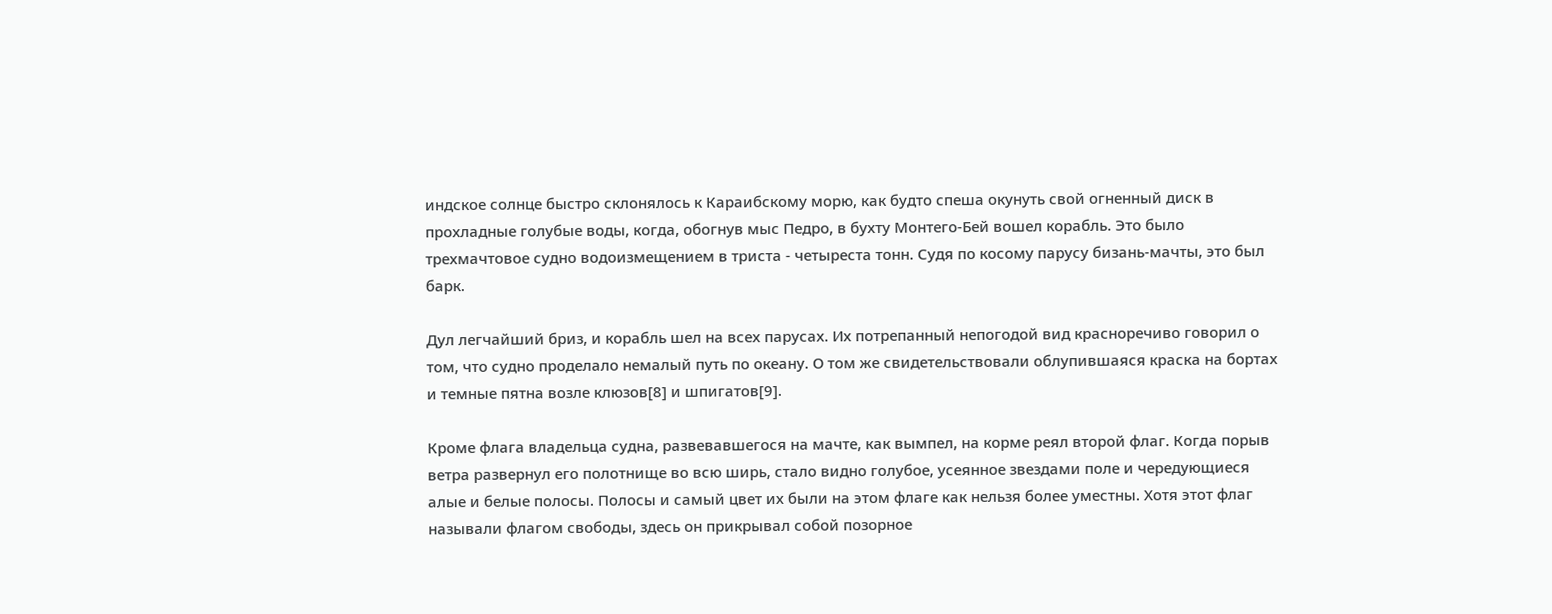индское солнце быстро склонялось к Караибскому морю, как будто спеша окунуть свой огненный диск в прохладные голубые воды, когда, обогнув мыс Педро, в бухту Монтего-Бей вошел корабль. Это было трехмачтовое судно водоизмещением в триста - четыреста тонн. Судя по косому парусу бизань-мачты, это был барк.

Дул легчайший бриз, и корабль шел на всех парусах. Их потрепанный непогодой вид красноречиво говорил о том, что судно проделало немалый путь по океану. О том же свидетельствовали облупившаяся краска на бортах и темные пятна возле клюзов[8] и шпигатов[9].

Кроме флага владельца судна, развевавшегося на мачте, как вымпел, на корме реял второй флаг. Когда порыв ветра развернул его полотнище во всю ширь, стало видно голубое, усеянное звездами поле и чередующиеся алые и белые полосы. Полосы и самый цвет их были на этом флаге как нельзя более уместны. Хотя этот флаг называли флагом свободы, здесь он прикрывал собой позорное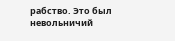рабство. Это был невольничий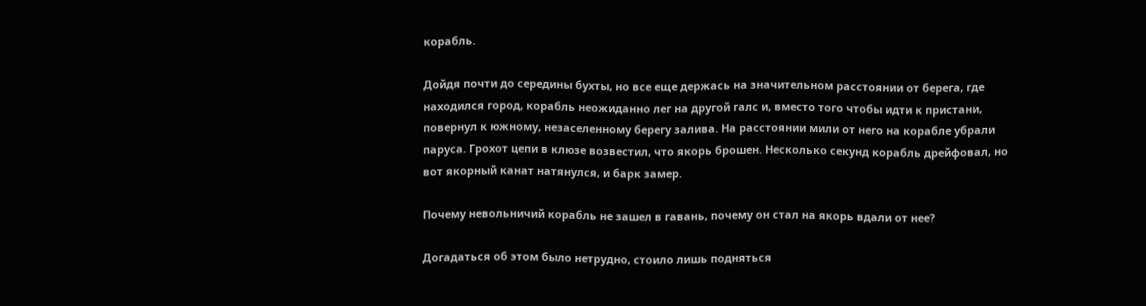корабль.

Дойдя почти до середины бухты, но все еще держась на значительном расстоянии от берега, где находился город, корабль неожиданно лег на другой галс и, вместо того чтобы идти к пристани, повернул к южному, незаселенному берегу залива. На расстоянии мили от него на корабле убрали паруса. Грохот цепи в клюзе возвестил, что якорь брошен. Несколько секунд корабль дрейфовал, но вот якорный канат натянулся, и барк замер.

Почему невольничий корабль не зашел в гавань, почему он стал на якорь вдали от нее?

Догадаться об этом было нетрудно, стоило лишь подняться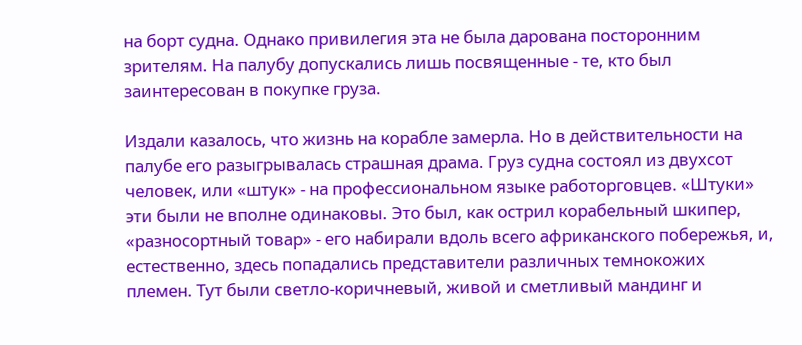на борт судна. Однако привилегия эта не была дарована посторонним зрителям. На палубу допускались лишь посвященные - те, кто был заинтересован в покупке груза.

Издали казалось, что жизнь на корабле замерла. Но в действительности на палубе его разыгрывалась страшная драма. Груз судна состоял из двухсот человек, или «штук» - на профессиональном языке работорговцев. «Штуки» эти были не вполне одинаковы. Это был, как острил корабельный шкипер, «разносортный товар» - его набирали вдоль всего африканского побережья, и, естественно, здесь попадались представители различных темнокожих племен. Тут были светло-коричневый, живой и сметливый мандинг и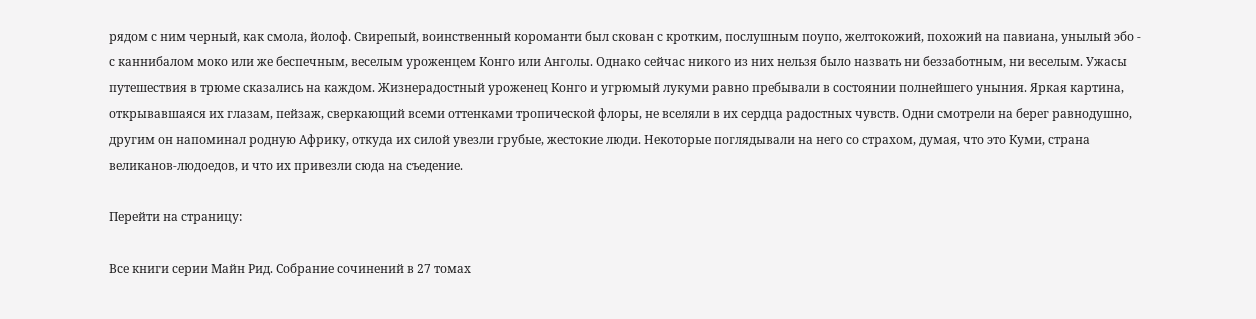рядом с ним черный, как смола, йолоф. Свирепый, воинственный короманти был скован с кротким, послушным поупо, желтокожий, похожий на павиана, унылый эбо - с каннибалом моко или же беспечным, веселым уроженцем Конго или Анголы. Однако сейчас никого из них нельзя было назвать ни беззаботным, ни веселым. Ужасы путешествия в трюме сказались на каждом. Жизнерадостный уроженец Конго и угрюмый лукуми равно пребывали в состоянии полнейшего уныния. Яркая картина, открывавшаяся их глазам, пейзаж, сверкающий всеми оттенками тропической флоры, не вселяли в их сердца радостных чувств. Одни смотрели на берег равнодушно, другим он напоминал родную Африку, откуда их силой увезли грубые, жестокие люди. Некоторые поглядывали на него со страхом, думая, что это Куми, страна великанов-людоедов, и что их привезли сюда на съедение.

Перейти на страницу:

Все книги серии Майн Рид. Собрание сочинений в 27 томах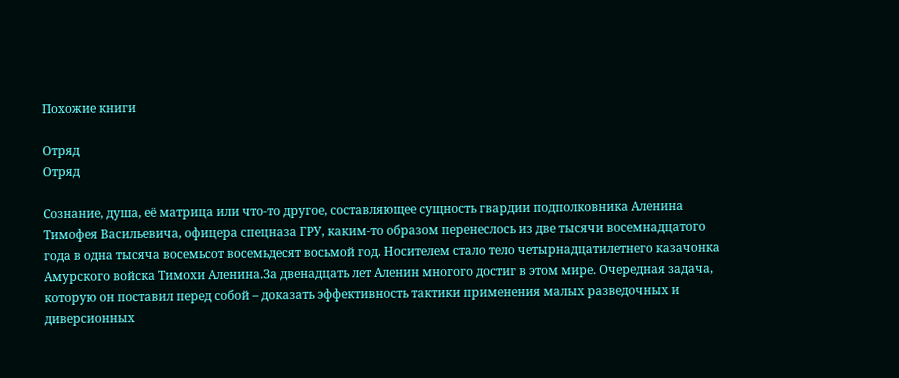Похожие книги

Отряд
Отряд

Сознание, душа, её матрица или что-то другое, составляющее сущность гвардии подполковника Аленина Тимофея Васильевича, офицера спецназа ГРУ, каким-то образом перенеслось из две тысячи восемнадцатого года в одна тысяча восемьсот восемьдесят восьмой год. Носителем стало тело четырнадцатилетнего казачонка Амурского войска Тимохи Аленина.За двенадцать лет Аленин многого достиг в этом мире. Очередная задача, которую он поставил перед собой – доказать эффективность тактики применения малых разведочных и диверсионных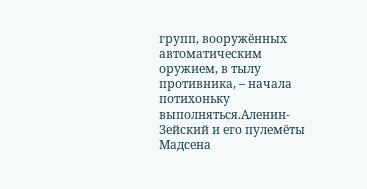групп, вооружённых автоматическим оружием, в тылу противника, – начала потихоньку выполняться.Аленин-Зейский и его пулемёты Мадсена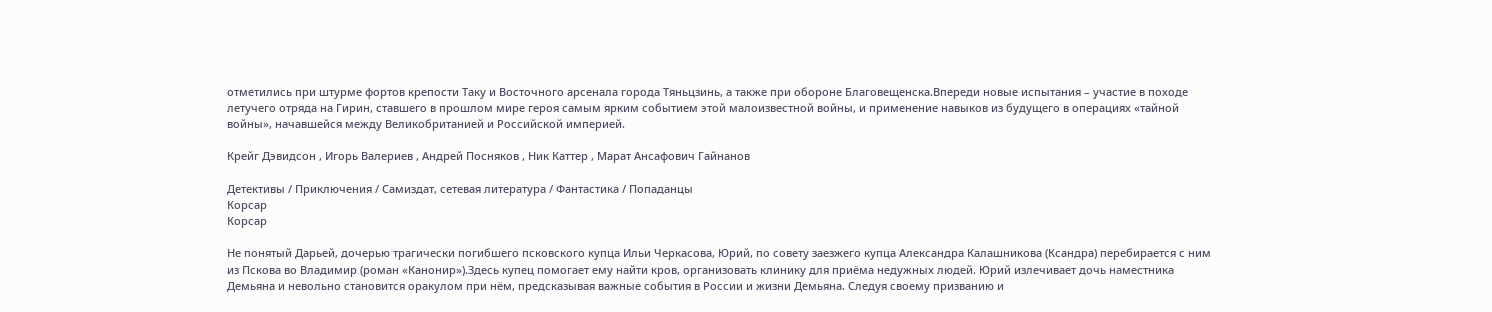отметились при штурме фортов крепости Таку и Восточного арсенала города Тяньцзинь, а также при обороне Благовещенска.Впереди новые испытания – участие в походе летучего отряда на Гирин, ставшего в прошлом мире героя самым ярким событием этой малоизвестной войны, и применение навыков из будущего в операциях «тайной войны», начавшейся между Великобританией и Российской империей.

Крейг Дэвидсон , Игорь Валериев , Андрей Посняков , Ник Каттер , Марат Ансафович Гайнанов

Детективы / Приключения / Самиздат, сетевая литература / Фантастика / Попаданцы
Корсар
Корсар

Не понятый Дарьей, дочерью трагически погибшего псковского купца Ильи Черкасова, Юрий, по совету заезжего купца Александра Калашникова (Ксандра) перебирается с ним из Пскова во Владимир (роман «Канонир»).Здесь купец помогает ему найти кров, организовать клинику для приёма недужных людей. Юрий излечивает дочь наместника Демьяна и невольно становится оракулом при нём, предсказывая важные события в России и жизни Демьяна. Следуя своему призванию и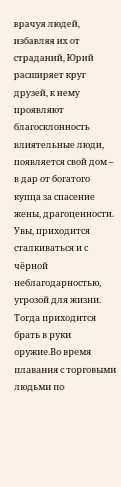врачуя людей, избавляя их от страданий, Юрий расширяет круг друзей, к нему проявляют благосклонность влиятельные люди, появляется свой дом – в дар от богатого купца за спасение жены, драгоценности. Увы, приходится сталкиваться и с чёрной неблагодарностью, угрозой для жизни. Тогда приходится брать в руки оружие.Во время плавания с торговыми людьми по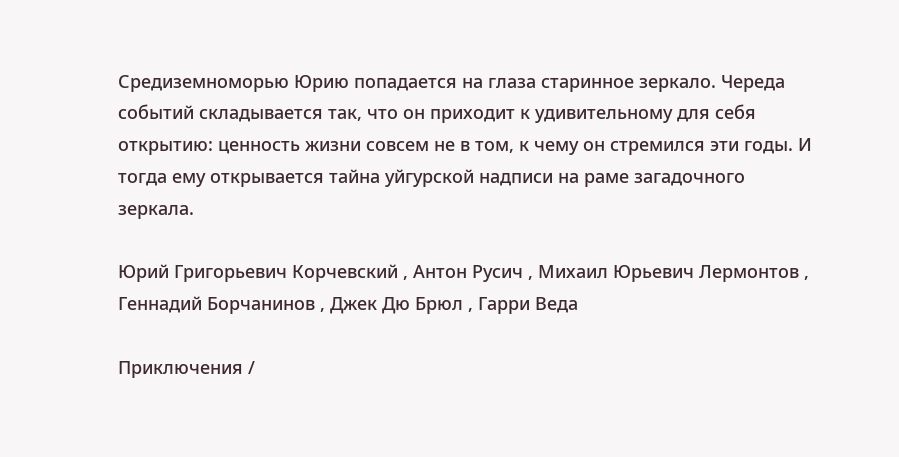Средиземноморью Юрию попадается на глаза старинное зеркало. Череда событий складывается так, что он приходит к удивительному для себя открытию: ценность жизни совсем не в том, к чему он стремился эти годы. И тогда ему открывается тайна уйгурской надписи на раме загадочного зеркала.

Юрий Григорьевич Корчевский , Антон Русич , Михаил Юрьевич Лермонтов , Геннадий Борчанинов , Джек Дю Брюл , Гарри Веда

Приключения /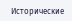Исторические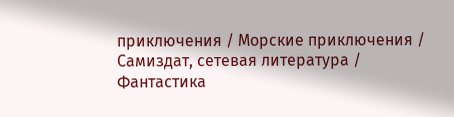приключения / Морские приключения / Самиздат, сетевая литература / Фантастика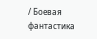/ Боевая фантастика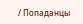/ Попаданцы